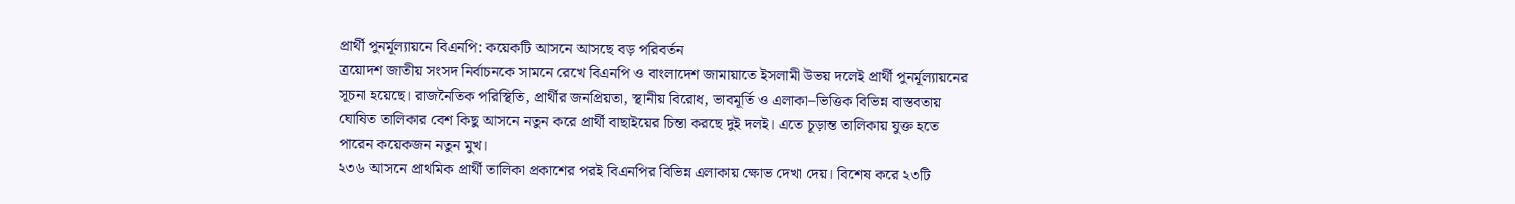প্রার্থী পুনর্মূল্যায়নে বিএনপি: কয়েকটি আসনে আসছে বড় পরিবর্তন
ত্রয়োদশ জাতীয় সংসদ নির্বাচনকে সামনে রেখে বিএনপি ও বাংলাদেশ জামায়াতে ইসলামী উভয় দলেই প্রার্থী পুনর্মূল্যায়নের সূচনা হয়েছে। রাজনৈতিক পরিস্থিতি, প্রার্থীর জনপ্রিয়তা, স্থানীয় বিরোধ, ভাবমূর্তি ও এলাকা–ভিত্তিক বিভিন্ন বাস্তবতায় ঘোষিত তালিকার বেশ কিছু আসনে নতুন করে প্রার্থী বাছাইয়ের চিন্তা করছে দুই দলই। এতে চূড়ান্ত তালিকায় যুক্ত হতে পারেন কয়েকজন নতুন মুখ।
২৩৬ আসনে প্রাথমিক প্রার্থী তালিকা প্রকাশের পরই বিএনপির বিভিন্ন এলাকায় ক্ষোভ দেখা দেয়। বিশেষ করে ২৩টি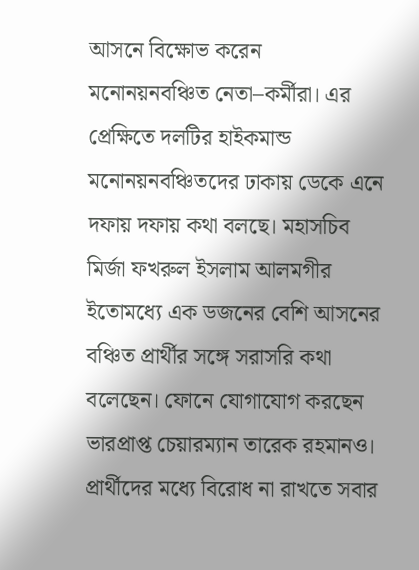আসনে বিক্ষোভ করেন মনোনয়নবঞ্চিত নেতা–কর্মীরা। এর প্রেক্ষিতে দলটির হাইকমান্ড মনোনয়নবঞ্চিতদের ঢাকায় ডেকে এনে দফায় দফায় কথা বলছে। মহাসচিব মির্জা ফখরুল ইসলাম আলমগীর ইতোমধ্যে এক ডজনের বেশি আসনের বঞ্চিত প্রার্থীর সঙ্গে সরাসরি কথা বলেছেন। ফোনে যোগাযোগ করছেন ভারপ্রাপ্ত চেয়ারম্যান তারেক রহমানও।
প্রার্থীদের মধ্যে বিরোধ না রাখতে সবার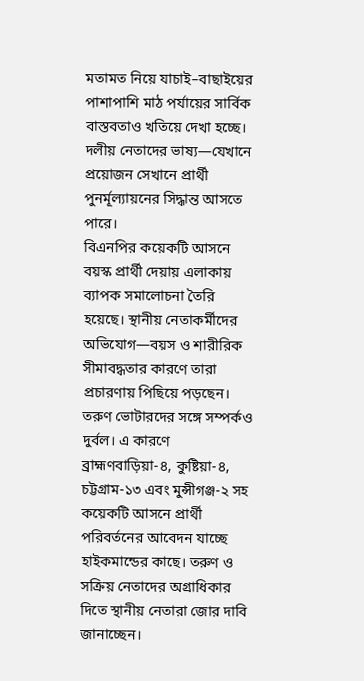মতামত নিয়ে যাচাই–বাছাইয়ের পাশাপাশি মাঠ পর্যায়ের সার্বিক বাস্তবতাও খতিয়ে দেখা হচ্ছে। দলীয় নেতাদের ভাষ্য—যেখানে প্রয়োজন সেখানে প্রার্থী পুনর্মূল্যায়নের সিদ্ধান্ত আসতে পারে।
বিএনপির কয়েকটি আসনে বয়স্ক প্রার্থী দেয়ায় এলাকায় ব্যাপক সমালোচনা তৈরি হয়েছে। স্থানীয় নেতাকর্মীদের অভিযোগ—বয়স ও শারীরিক সীমাবদ্ধতার কারণে তারা প্রচারণায় পিছিয়ে পড়ছেন। তরুণ ভোটারদের সঙ্গে সম্পর্কও দুর্বল। এ কারণে ব্রাহ্মণবাড়িয়া-৪, কুষ্টিয়া-৪, চট্টগ্রাম-১৩ এবং মুন্সীগঞ্জ-২ সহ কয়েকটি আসনে প্রার্থী পরিবর্তনের আবেদন যাচ্ছে হাইকমান্ডের কাছে। তরুণ ও সক্রিয় নেতাদের অগ্রাধিকার দিতে স্থানীয় নেতারা জোর দাবি জানাচ্ছেন।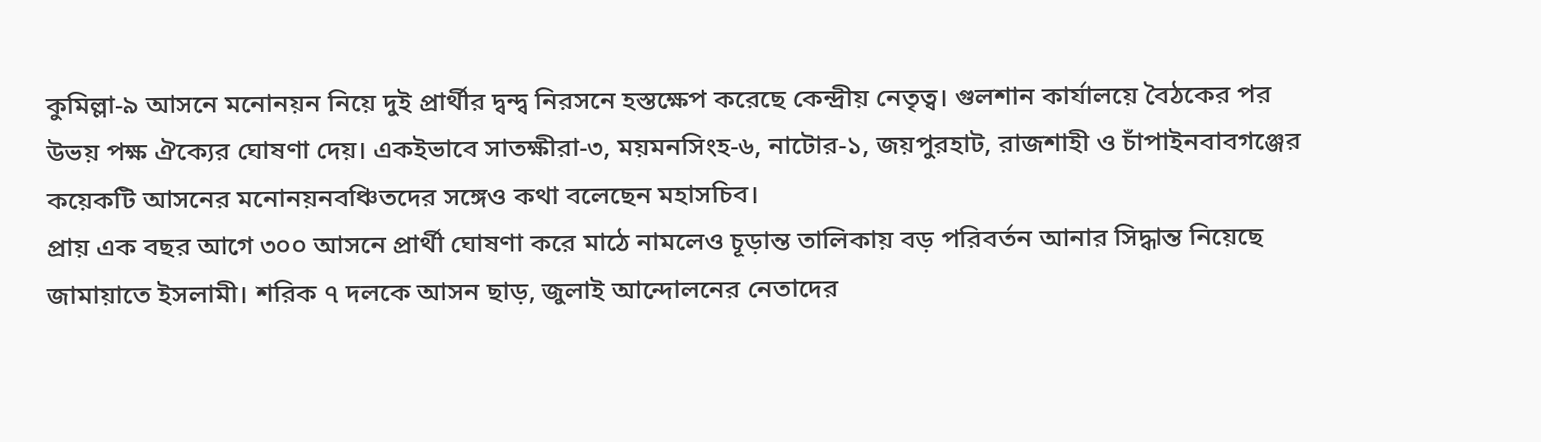কুমিল্লা-৯ আসনে মনোনয়ন নিয়ে দুই প্রার্থীর দ্বন্দ্ব নিরসনে হস্তক্ষেপ করেছে কেন্দ্রীয় নেতৃত্ব। গুলশান কার্যালয়ে বৈঠকের পর উভয় পক্ষ ঐক্যের ঘোষণা দেয়। একইভাবে সাতক্ষীরা-৩, ময়মনসিংহ-৬, নাটোর-১, জয়পুরহাট, রাজশাহী ও চাঁপাইনবাবগঞ্জের কয়েকটি আসনের মনোনয়নবঞ্চিতদের সঙ্গেও কথা বলেছেন মহাসচিব।
প্রায় এক বছর আগে ৩০০ আসনে প্রার্থী ঘোষণা করে মাঠে নামলেও চূড়ান্ত তালিকায় বড় পরিবর্তন আনার সিদ্ধান্ত নিয়েছে জামায়াতে ইসলামী। শরিক ৭ দলকে আসন ছাড়, জুলাই আন্দোলনের নেতাদের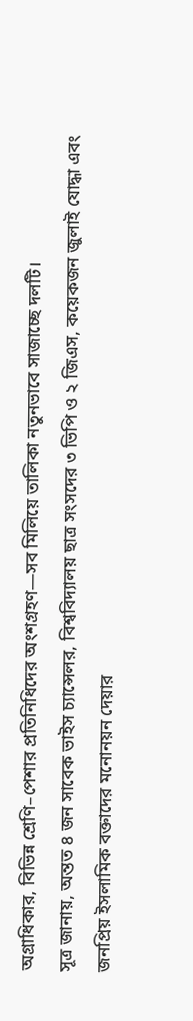অগ্রাধিকার, বিভিন্ন শ্রেণি–পেশার প্রতিনিধিদের অংশগ্রহণ—সব মিলিয়ে তালিকা নতুনভাবে সাজাচ্ছে দলটি।
সূত্র জানায়, অন্তত ৪ জন সাবেক ভাইস চ্যান্সেলর, বিশ্ববিদ্যালয় ছাত্র সংসদের ৩ ভিপি ও ২ জিএস, কয়েকজন জুলাই যোদ্ধা এবং জনপ্রিয় ইসলামিক বক্তাদের মনোনয়ন দেয়ার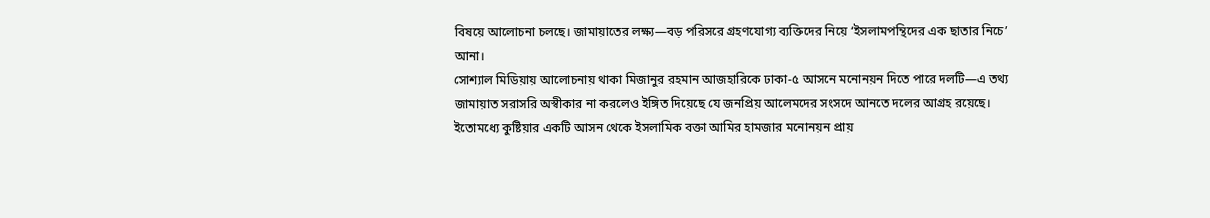বিষয়ে আলোচনা চলছে। জামায়াতের লক্ষ্য—বড় পরিসরে গ্রহণযোগ্য ব্যক্তিদের নিয়ে ‘ইসলামপন্থিদের এক ছাতার নিচে’ আনা।
সোশ্যাল মিডিয়ায় আলোচনায় থাকা মিজানুর রহমান আজহারিকে ঢাকা-৫ আসনে মনোনয়ন দিতে পারে দলটি—এ তথ্য জামায়াত সরাসরি অস্বীকার না করলেও ইঙ্গিত দিয়েছে যে জনপ্রিয় আলেমদের সংসদে আনতে দলের আগ্রহ রয়েছে। ইতোমধ্যে কুষ্টিয়ার একটি আসন থেকে ইসলামিক বক্তা আমির হামজার মনোনয়ন প্রায়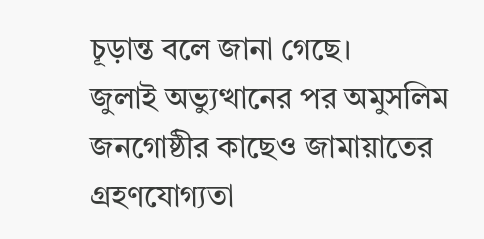চূড়ান্ত বলে জানা গেছে।
জুলাই অভ্যুত্থানের পর অমুসলিম জনগোষ্ঠীর কাছেও জামায়াতের গ্রহণযোগ্যতা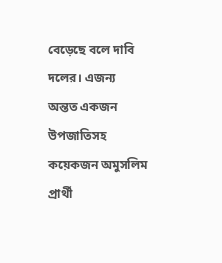বেড়েছে বলে দাবি দলের। এজন্য অন্তত একজন উপজাতিসহ কয়েকজন অমুসলিম প্রার্থী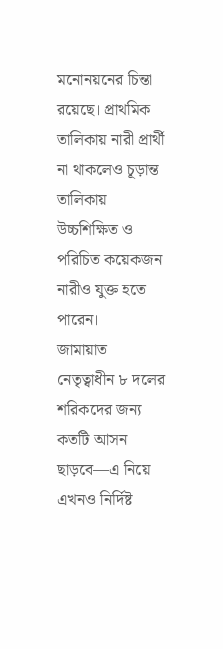মনোনয়নের চিন্তা রয়েছে। প্রাথমিক তালিকায় নারী প্রার্থী না থাকলেও চূড়ান্ত তালিকায় উচ্চশিক্ষিত ও পরিচিত কয়েকজন নারীও যুক্ত হতে পারেন।
জামায়াত নেতৃত্বাধীন ৮ দলের শরিকদের জন্য কতটি আসন ছাড়বে—এ নিয়ে এখনও নির্দিষ্ট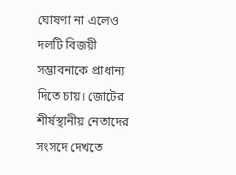ঘোষণা না এলেও দলটি বিজয়ী সম্ভাবনাকে প্রাধান্য দিতে চায়। জোটের শীর্ষস্থানীয় নেতাদের সংসদে দেখতে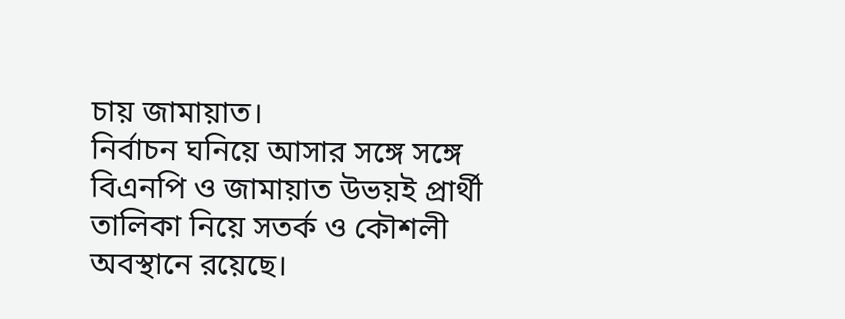চায় জামায়াত।
নির্বাচন ঘনিয়ে আসার সঙ্গে সঙ্গে বিএনপি ও জামায়াত উভয়ই প্রার্থী তালিকা নিয়ে সতর্ক ও কৌশলী অবস্থানে রয়েছে।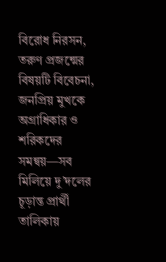বিরোধ নিরসন, তরুণ প্রজন্মের বিষয়টি বিবেচনা, জনপ্রিয় মুখকে অগ্রাধিকার ও শরিকদের সমন্বয়—সব মিলিয়ে দু’দলের চূড়ান্ত প্রার্থী তালিকায়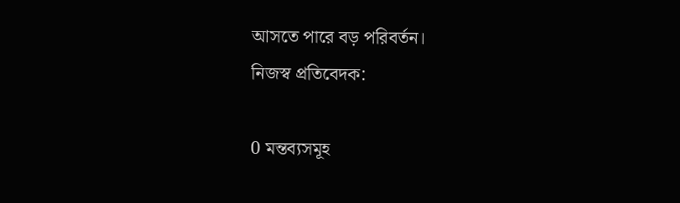আসতে পারে বড় পরিবর্তন।
নিজস্ব প্রতিবেদক:

0 মন্তব্যসমূহ